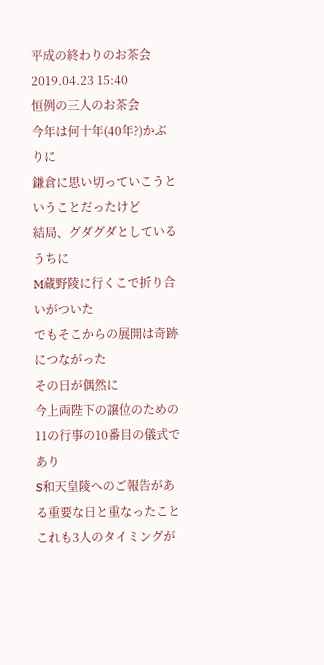平成の終わりのお茶会
2019.04.23 15:40
恒例の三人のお茶会
今年は何十年(40年?)かぶりに
鎌倉に思い切っていこうということだったけど
結局、グダグダとしているうちに
M蔵野陵に行くこで折り合いがついた
でもそこからの展開は奇跡につながった
その日が偶然に
今上両陛下の譲位のための11の行事の10番目の儀式であり
S和天皇陵へのご報告がある重要な日と重なったこと
これも3人のタイミングが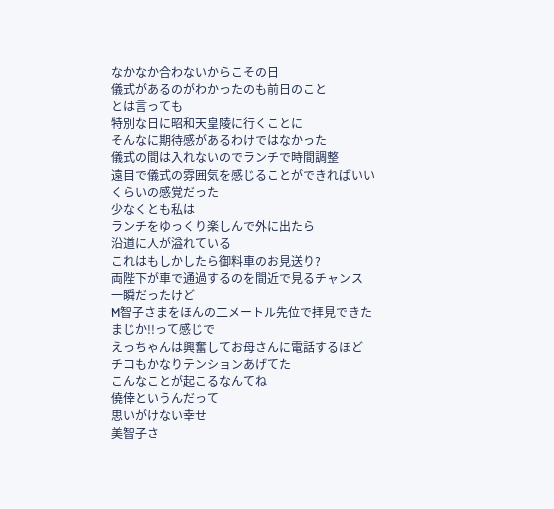なかなか合わないからこその日
儀式があるのがわかったのも前日のこと
とは言っても
特別な日に昭和天皇陵に行くことに
そんなに期待感があるわけではなかった
儀式の間は入れないのでランチで時間調整
遠目で儀式の雰囲気を感じることができればいい
くらいの感覚だった
少なくとも私は
ランチをゆっくり楽しんで外に出たら
沿道に人が溢れている
これはもしかしたら御料車のお見送り?
両陛下が車で通過するのを間近で見るチャンス
一瞬だったけど
M智子さまをほんの二メートル先位で拝見できた
まじか!!って感じで
えっちゃんは興奮してお母さんに電話するほど
チコもかなりテンションあげてた
こんなことが起こるなんてね
僥倖というんだって
思いがけない幸せ
美智子さ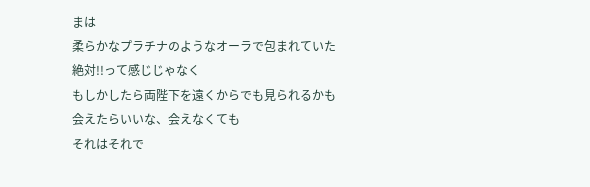まは
柔らかなプラチナのようなオーラで包まれていた
絶対!!って感じじゃなく
もしかしたら両陛下を遠くからでも見られるかも
会えたらいいな、会えなくても
それはそれで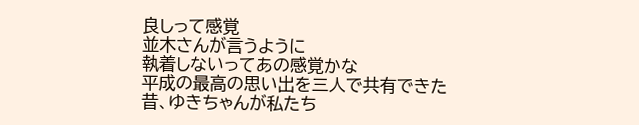良しって感覚
並木さんが言うように
執着しないってあの感覚かな
平成の最高の思い出を三人で共有できた
昔、ゆきちゃんが私たち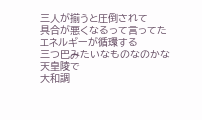三人が揃うと圧倒されて
具合が悪くなるって言ってた
エネルギーが循環する
三つ巴みたいなものなのかな
天皇陵で
大和調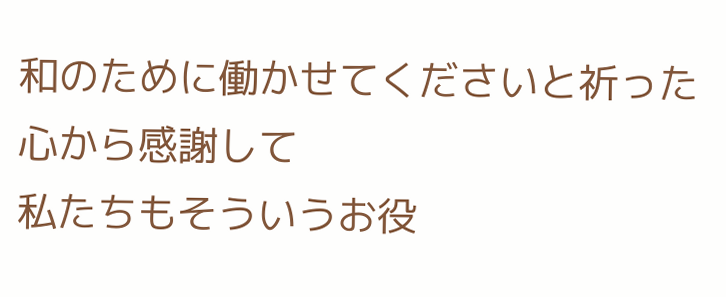和のために働かせてくださいと祈った
心から感謝して
私たちもそういうお役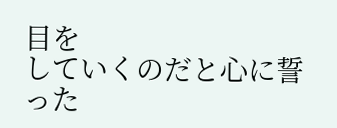目を
していくのだと心に誓った